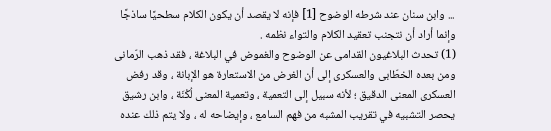... وابن سنان عند شرطه الوضوح [1] فإنه لا يقصد أن يكون الكلام سطحيًا ساذجًا وإنما أراد أن نتجنب تعقيد الكلام والتواء نظمه .
(1) تحدث البلاغيون القدامى عن الوضوح والغموض في البلاغة ، فقد ذهب الرّمانى ومن بعده الخطّابى والعسكرى إلى أن الغرض من الاستعارة هو الإبانة ، وقد رفض العسكرى المعنى الدقيق ؛ لأنه سبيل إلى التعمية ، وتعمية المعنى لُكْنَة ، وابن رشيق يحصر التشبيه في تقريب المشبه من فهم السامع ، وإيضاحه له ، ولا يتم ذلك عنده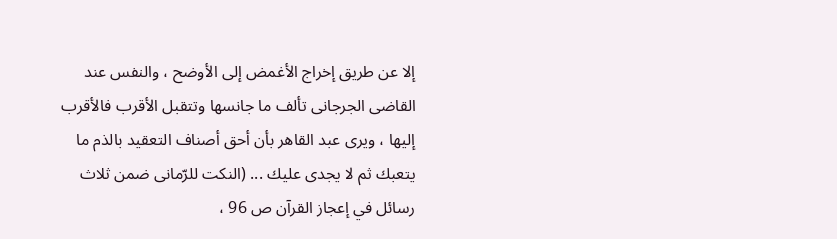إلا عن طريق إخراج الأغمض إلى الأوضح ، والنفس عند القاضى الجرجانى تألف ما جانسها وتتقبل الأقرب فالأقرب إليها ، ويرى عبد القاهر بأن أحق أصناف التعقيد بالذم ما يتعبك ثم لا يجدى عليك ... (النكت للرّمانى ضمن ثلاث رسائل في إعجاز القرآن ص 96 ،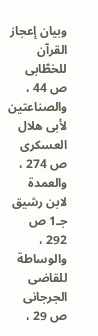وبيان إعجاز القرآن للخطّابى ص 44 ، والصناعتين لأبى هلال العسكرى ص 274 ، والعمدة لابن رشيق جـ1 ص 292 ، والوساطة للقاضى الجرجانى ص 29 ،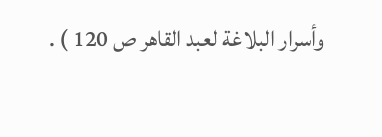وأسرار البلاغة لعبد القاهر ص 120 ) .